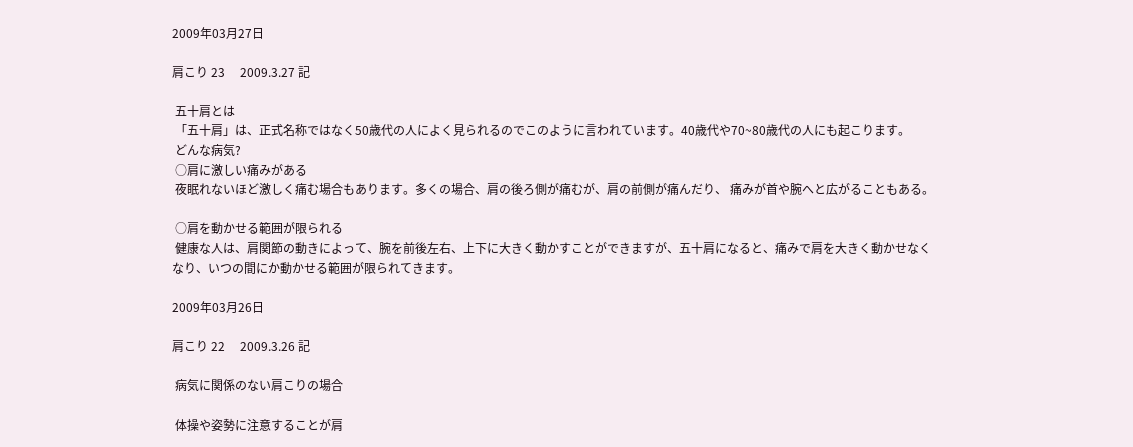2009年03月27日

肩こり 23     2009.3.27 記

 五十肩とは
 「五十肩」は、正式名称ではなく50歳代の人によく見られるのでこのように言われています。40歳代や70~80歳代の人にも起こります。
 どんな病気?
 ○肩に激しい痛みがある
 夜眠れないほど激しく痛む場合もあります。多くの場合、肩の後ろ側が痛むが、肩の前側が痛んだり、 痛みが首や腕へと広がることもある。

 ○肩を動かせる範囲が限られる
 健康な人は、肩関節の動きによって、腕を前後左右、上下に大きく動かすことができますが、五十肩になると、痛みで肩を大きく動かせなくなり、いつの間にか動かせる範囲が限られてきます。

2009年03月26日

肩こり 22     2009.3.26 記

 病気に関係のない肩こりの場合

 体操や姿勢に注意することが肩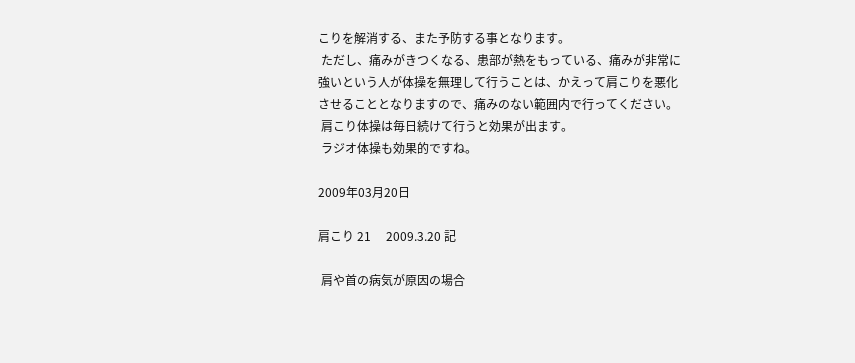こりを解消する、また予防する事となります。
 ただし、痛みがきつくなる、患部が熱をもっている、痛みが非常に強いという人が体操を無理して行うことは、かえって肩こりを悪化させることとなりますので、痛みのない範囲内で行ってください。
 肩こり体操は毎日続けて行うと効果が出ます。
 ラジオ体操も効果的ですね。

2009年03月20日

肩こり 21     2009.3.20 記

 肩や首の病気が原因の場合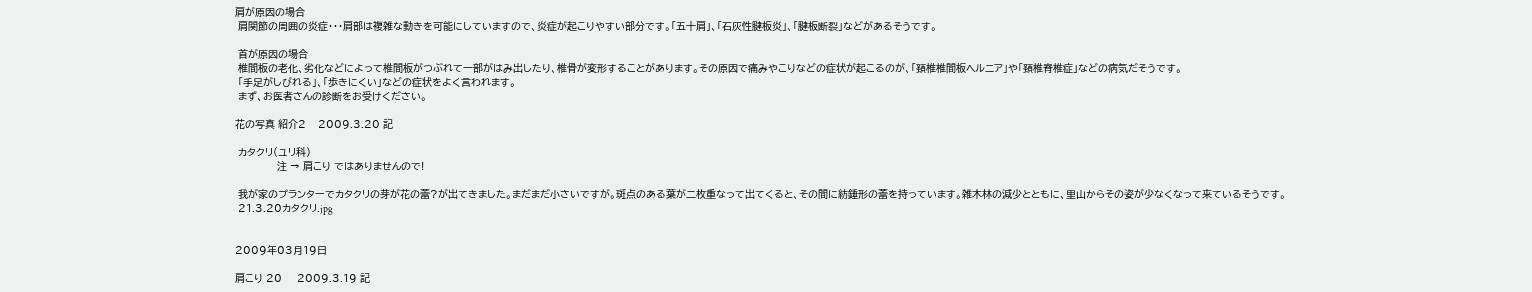肩が原因の場合
 肩関節の周囲の炎症・・・肩部は複雑な動きを可能にしていますので、炎症が起こりやすい部分です。「五十肩」、「石灰性腱板炎」、「腱板断裂」などがあるそうです。

 首が原因の場合
 椎間板の老化、劣化などによって椎間板がつぶれて一部がはみ出したり、椎骨が変形することがあります。その原因で痛みやこりなどの症状が起こるのが、「頚椎椎間板ヘルニア」や「頚椎脊椎症」などの病気だそうです。
 「手足がしびれる」、「歩きにくい」などの症状をよく言われます。
 まず、お医者さんの診断をお受けください。

花の写真 紹介2    2009.3.20 記

 カタクリ(ユリ科)
              注 → 肩こり ではありませんので!

 我が家のプランターでカタクリの芽が花の蕾?が出てきました。まだまだ小さいですが。斑点のある葉が二枚重なって出てくると、その間に紡錘形の蕾を持っています。雑木林の減少とともに、里山からその姿が少なくなって来ているそうです。
 21.3.20カタクリ.jpg


2009年03月19日

肩こり 20     2009.3.19 記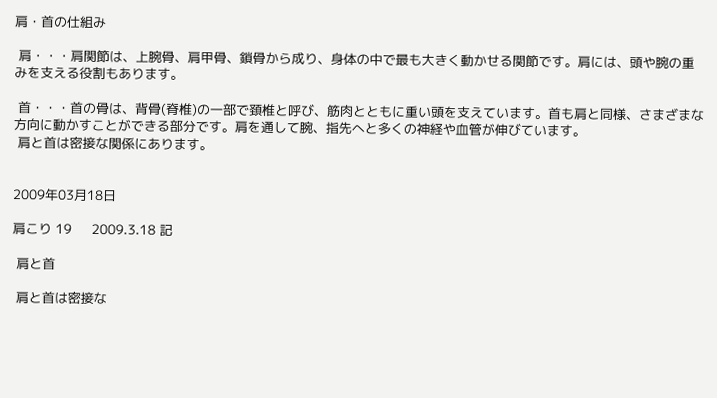肩・首の仕組み

 肩・・・肩関節は、上腕骨、肩甲骨、鎖骨から成り、身体の中で最も大きく動かせる関節です。肩には、頭や腕の重みを支える役割もあります。

 首・・・首の骨は、背骨(脊椎)の一部で頚椎と呼び、筋肉とともに重い頭を支えています。首も肩と同様、さまざまな方向に動かすことができる部分です。肩を通して腕、指先へと多くの神経や血管が伸びています。
 肩と首は密接な関係にあります。


2009年03月18日

肩こり 19     2009.3.18 記

 肩と首

 肩と首は密接な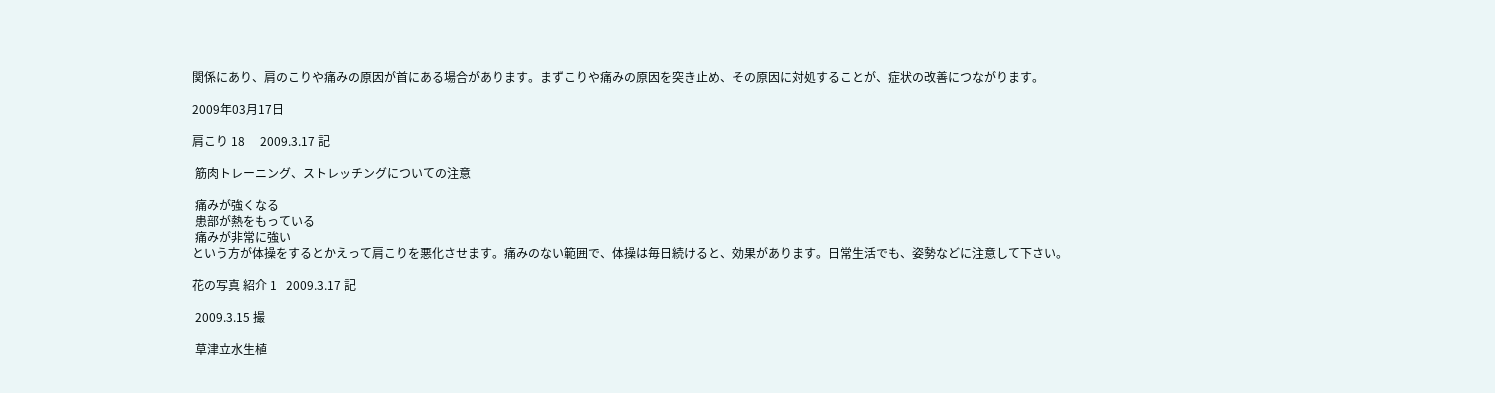関係にあり、肩のこりや痛みの原因が首にある場合があります。まずこりや痛みの原因を突き止め、その原因に対処することが、症状の改善につながります。

2009年03月17日

肩こり 18     2009.3.17 記

 筋肉トレーニング、ストレッチングについての注意

 痛みが強くなる
 患部が熱をもっている
 痛みが非常に強い
という方が体操をするとかえって肩こりを悪化させます。痛みのない範囲で、体操は毎日続けると、効果があります。日常生活でも、姿勢などに注意して下さい。

花の写真 紹介 1   2009.3.17 記

 2009.3.15 撮

 草津立水生植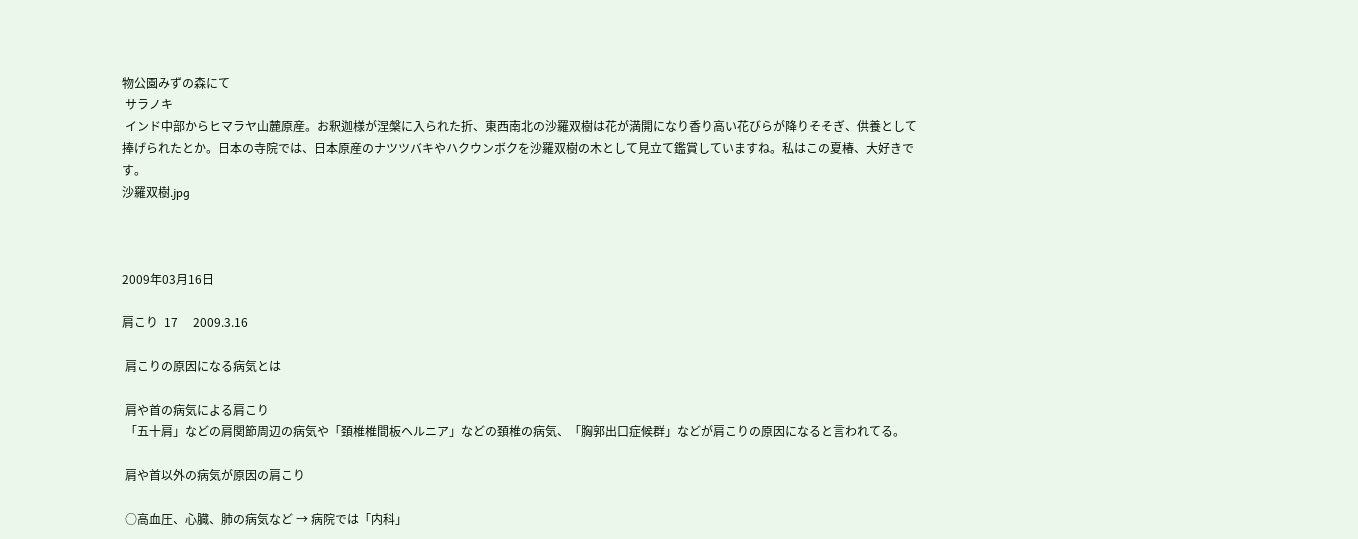物公園みずの森にて
 サラノキ
 インド中部からヒマラヤ山麓原産。お釈迦様が涅槃に入られた折、東西南北の沙羅双樹は花が満開になり香り高い花びらが降りそそぎ、供養として捧げられたとか。日本の寺院では、日本原産のナツツバキやハクウンボクを沙羅双樹の木として見立て鑑賞していますね。私はこの夏椿、大好きです。
沙羅双樹.jpg



2009年03月16日

肩こり  17     2009.3.16

 肩こりの原因になる病気とは

 肩や首の病気による肩こり
 「五十肩」などの肩関節周辺の病気や「頚椎椎間板ヘルニア」などの頚椎の病気、「胸郭出口症候群」などが肩こりの原因になると言われてる。

 肩や首以外の病気が原因の肩こり

 ○高血圧、心臓、肺の病気など → 病院では「内科」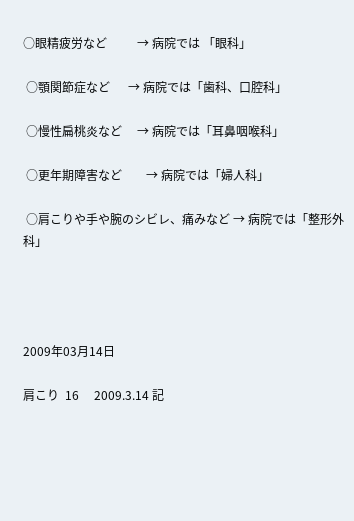○眼精疲労など          → 病院では 「眼科」

 ○顎関節症など      → 病院では「歯科、口腔科」

 ○慢性扁桃炎など     → 病院では「耳鼻咽喉科」

 ○更年期障害など        → 病院では「婦人科」

 ○肩こりや手や腕のシビレ、痛みなど → 病院では「整形外科」




2009年03月14日

肩こり  16     2009.3.14 記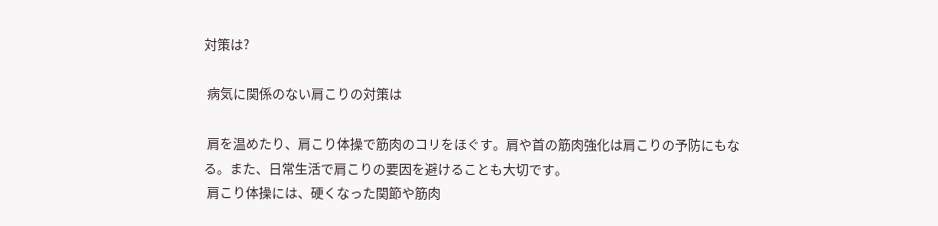対策は?

 病気に関係のない肩こりの対策は

 肩を温めたり、肩こり体操で筋肉のコリをほぐす。肩や首の筋肉強化は肩こりの予防にもなる。また、日常生活で肩こりの要因を避けることも大切です。
 肩こり体操には、硬くなった関節や筋肉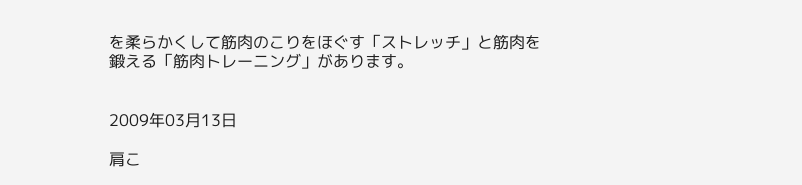を柔らかくして筋肉のこりをほぐす「ストレッチ」と筋肉を鍛える「筋肉トレーニング」があります。


2009年03月13日

肩こ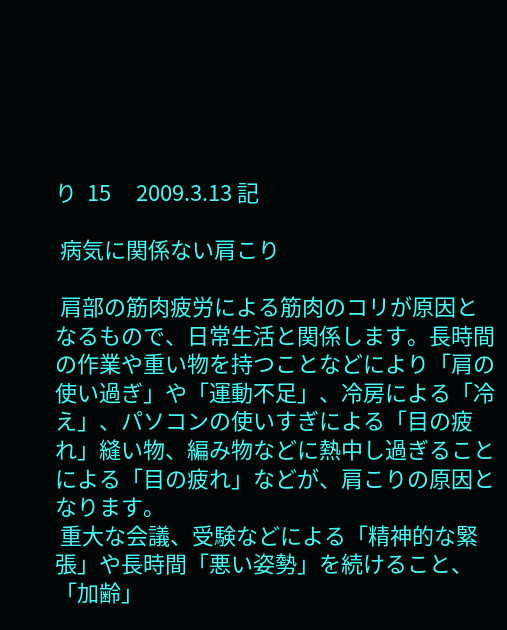り  15     2009.3.13 記

 病気に関係ない肩こり

 肩部の筋肉疲労による筋肉のコリが原因となるもので、日常生活と関係します。長時間の作業や重い物を持つことなどにより「肩の使い過ぎ」や「運動不足」、冷房による「冷え」、パソコンの使いすぎによる「目の疲れ」縫い物、編み物などに熱中し過ぎることによる「目の疲れ」などが、肩こりの原因となります。
 重大な会議、受験などによる「精神的な緊張」や長時間「悪い姿勢」を続けること、「加齢」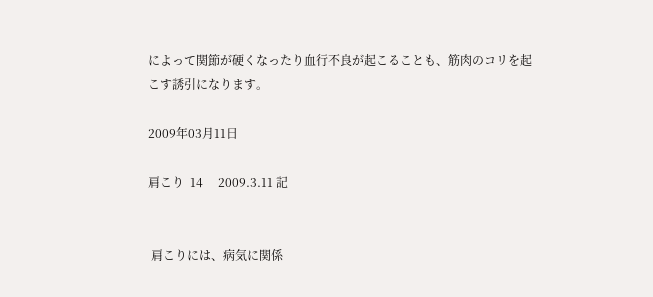によって関節が硬くなったり血行不良が起こることも、筋肉のコリを起こす誘引になります。

2009年03月11日

肩こり  14     2009.3.11 記


 肩こりには、病気に関係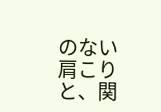のない肩こりと、関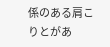係のある肩こりとがあ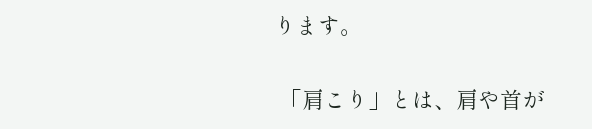ります。

 「肩こり」とは、肩や首が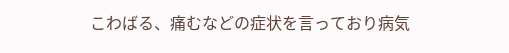こわばる、痛むなどの症状を言っており病気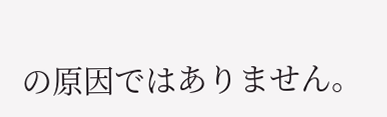の原因ではありません。